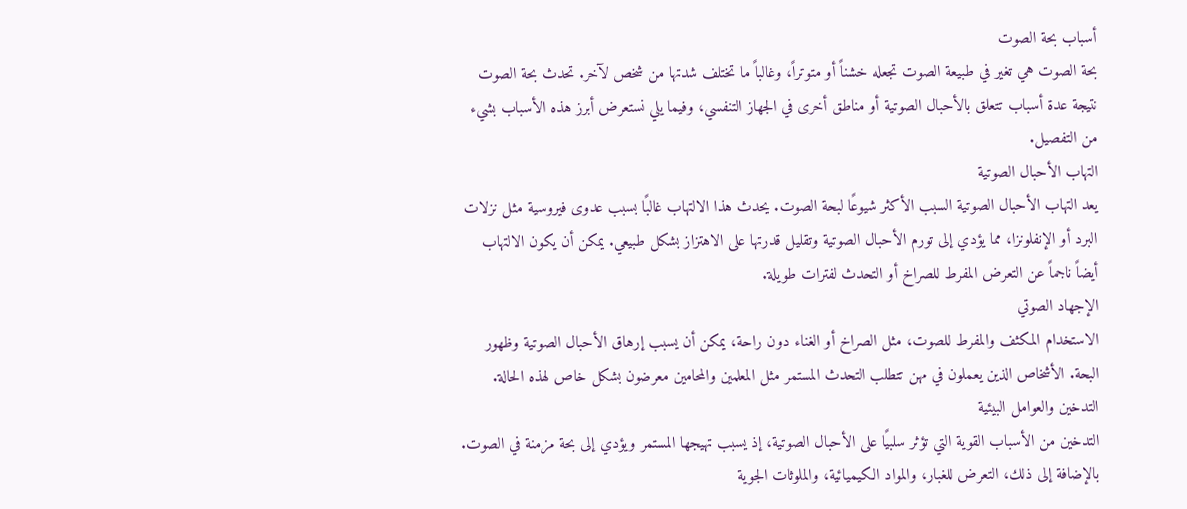أسباب بحة الصوت
بحة الصوت هي تغير في طبيعة الصوت تجعله خشناً أو متوتراً، وغالباً ما تختلف شدتها من شخص لآخر. تحدث بحة الصوت نتيجة عدة أسباب تتعلق بالأحبال الصوتية أو مناطق أخرى في الجهاز التنفسي، وفيما يلي نستعرض أبرز هذه الأسباب بشيء من التفصيل.
التهاب الأحبال الصوتية
يعد التهاب الأحبال الصوتية السبب الأكثر شيوعًا لبحة الصوت. يحدث هذا الالتهاب غالبًا بسبب عدوى فيروسية مثل نزلات البرد أو الإنفلونزا، مما يؤدي إلى تورم الأحبال الصوتية وتقليل قدرتها على الاهتزاز بشكل طبيعي. يمكن أن يكون الالتهاب أيضاً ناجماً عن التعرض المفرط للصراخ أو التحدث لفترات طويلة.
الإجهاد الصوتي
الاستخدام المكثف والمفرط للصوت، مثل الصراخ أو الغناء دون راحة، يمكن أن يسبب إرهاق الأحبال الصوتية وظهور البحة. الأشخاص الذين يعملون في مهن تتطلب التحدث المستمر مثل المعلمين والمحامين معرضون بشكل خاص لهذه الحالة.
التدخين والعوامل البيئية
التدخين من الأسباب القوية التي تؤثر سلبيًا على الأحبال الصوتية، إذ يسبب تهيجها المستمر ويؤدي إلى بحة مزمنة في الصوت. بالإضافة إلى ذلك، التعرض للغبار، والمواد الكيميائية، والملوثات الجوية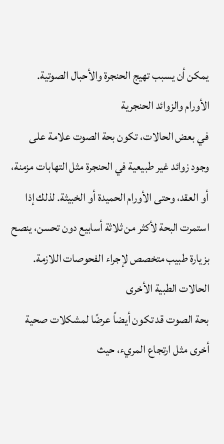يمكن أن يسبب تهيج الحنجرة والأحبال الصوتية.
الأورام والزوائد الحنجرية
في بعض الحالات، تكون بحة الصوت علامة على وجود زوائد غير طبيعية في الحنجرة مثل التهابات مزمنة، أو العقد، وحتى الأورام الحميدة أو الخبيثة. لذلك إذا استمرت البحة لأكثر من ثلاثة أسابيع دون تحسن، ينصح بزيارة طبيب متخصص لإجراء الفحوصات اللازمة.
الحالات الطبية الأخرى
بحة الصوت قد تكون أيضاً عرضًا لمشكلات صحية أخرى مثل ارتجاع المريء، حيث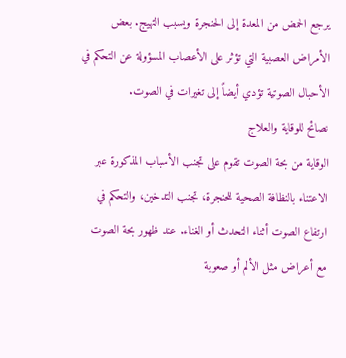يرجع الحمض من المعدة إلى الحنجرة ويسبب التهيج. بعض الأمراض العصبية التي تؤثر على الأعصاب المسؤولة عن التحكم في الأحبال الصوتية تؤدي أيضاً إلى تغيرات في الصوت.
نصائح للوقاية والعلاج
الوقاية من بحة الصوت تقوم على تجنب الأسباب المذكورة عبر الاعتناء بالنظافة الصحية للحنجرة، تجنب التدخين، والتحكم في ارتفاع الصوت أثناء التحدث أو الغناء. عند ظهور بحة الصوت مع أعراض مثل الألم أو صعوبة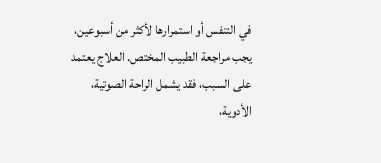في التنفس أو استمرارها لأكثر من أسبوعين، يجب مراجعة الطبيب المختص. العلاج يعتمد على السبب، فقد يشمل الراحة الصوتية، الأدوية،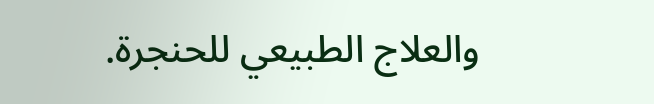والعلاج الطبيعي للحنجرة.